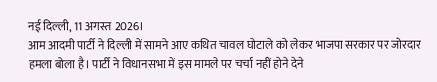नई दिल्ली, 11 अगस्त 2026।
आम आदमी पार्टी ने दिल्ली में सामने आए कथित चावल घोटाले को लेकर भाजपा सरकार पर जोरदार हमला बोला है। पार्टी ने विधानसभा में इस मामले पर चर्चा नहीं होने देने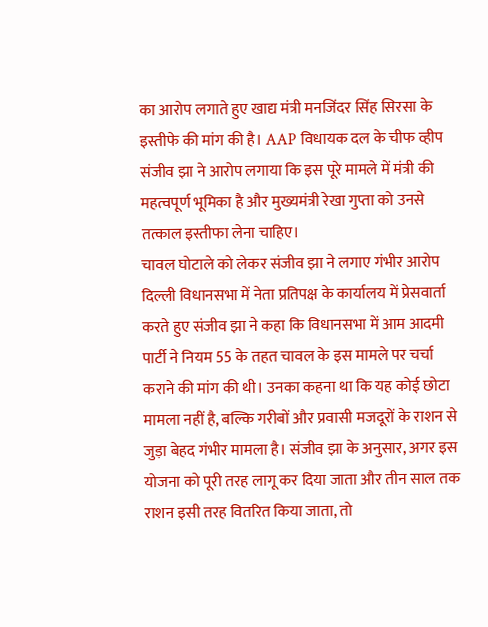का आरोप लगाते हुए खाद्य मंत्री मनजिंदर सिंह सिरसा के इस्तीफे की मांग की है। AAP विधायक दल के चीफ व्हीप संजीव झा ने आरोप लगाया कि इस पूरे मामले में मंत्री की महत्वपूर्ण भूमिका है और मुख्यमंत्री रेखा गुप्ता को उनसे तत्काल इस्तीफा लेना चाहिए।
चावल घोटाले को लेकर संजीव झा ने लगाए गंभीर आरोप
दिल्ली विधानसभा में नेता प्रतिपक्ष के कार्यालय में प्रेसवार्ता करते हुए संजीव झा ने कहा कि विधानसभा में आम आदमी पार्टी ने नियम 55 के तहत चावल के इस मामले पर चर्चा कराने की मांग की थी। उनका कहना था कि यह कोई छोटा मामला नहीं है, बल्कि गरीबों और प्रवासी मजदूरों के राशन से जुड़ा बेहद गंभीर मामला है। संजीव झा के अनुसार, अगर इस योजना को पूरी तरह लागू कर दिया जाता और तीन साल तक राशन इसी तरह वितरित किया जाता, तो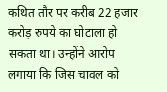कथित तौर पर करीब 22 हजार करोड़ रुपये का घोटाला हो सकता था। उन्होंने आरोप लगाया कि जिस चावल को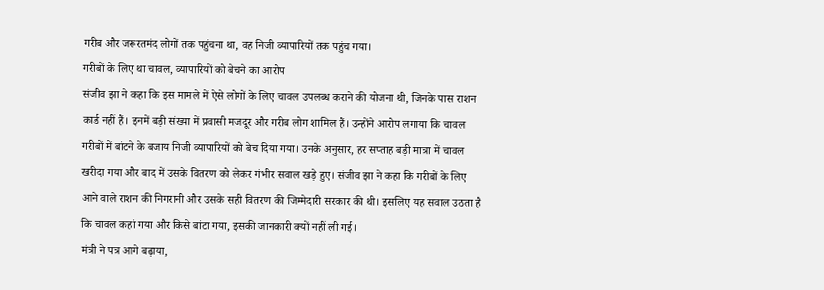गरीब और जरूरतमंद लोगों तक पहुंचना था, वह निजी व्यापारियों तक पहुंच गया।
गरीबों के लिए था चावल, व्यापारियों को बेचने का आरोप
संजीव झा ने कहा कि इस मामले में ऐसे लोगों के लिए चावल उपलब्ध कराने की योजना थी, जिनके पास राशन कार्ड नहीं हैं। इनमें बड़ी संख्या में प्रवासी मजदूर और गरीब लोग शामिल हैं। उन्होंने आरोप लगाया कि चावल गरीबों में बांटने के बजाय निजी व्यापारियों को बेच दिया गया। उनके अनुसार, हर सप्ताह बड़ी मात्रा में चावल खरीदा गया और बाद में उसके वितरण को लेकर गंभीर सवाल खड़े हुए। संजीव झा ने कहा कि गरीबों के लिए आने वाले राशन की निगरानी और उसके सही वितरण की जिम्मेदारी सरकार की थी। इसलिए यह सवाल उठता है कि चावल कहां गया और किसे बांटा गया, इसकी जानकारी क्यों नहीं ली गई।
मंत्री ने पत्र आगे बढ़ाया,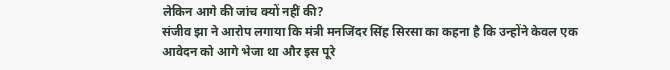लेकिन आगे की जांच क्यों नहीं की?
संजीव झा ने आरोप लगाया कि मंत्री मनजिंदर सिंह सिरसा का कहना है कि उन्होंने केवल एक आवेदन को आगे भेजा था और इस पूरे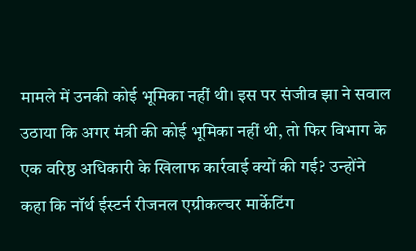मामले में उनकी कोई भूमिका नहीं थी। इस पर संजीव झा ने सवाल उठाया कि अगर मंत्री की कोई भूमिका नहीं थी, तो फिर विभाग के एक वरिष्ठ अधिकारी के खिलाफ कार्रवाई क्यों की गई? उन्होंने कहा कि नॉर्थ ईस्टर्न रीजनल एग्रीकल्चर मार्केटिंग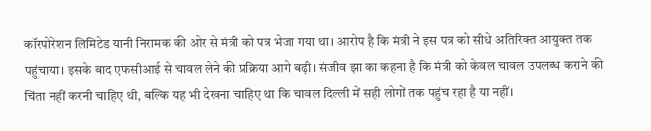कॉरपोरेशन लिमिटेड यानी निरामक की ओर से मंत्री को पत्र भेजा गया था। आरोप है कि मंत्री ने इस पत्र को सीधे अतिरिक्त आयुक्त तक पहुंचाया। इसके बाद एफसीआई से चावल लेने की प्रक्रिया आगे बढ़ी। संजीव झा का कहना है कि मंत्री को केवल चावल उपलब्ध कराने की चिंता नहीं करनी चाहिए थी, बल्कि यह भी देखना चाहिए था कि चावल दिल्ली में सही लोगों तक पहुंच रहा है या नहीं।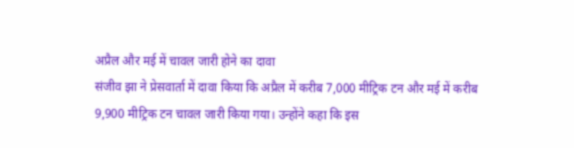अप्रैल और मई में चावल जारी होने का दावा
संजीव झा ने प्रेसवार्ता में दावा किया कि अप्रैल में करीब 7,000 मीट्रिक टन और मई में करीब 9,900 मीट्रिक टन चावल जारी किया गया। उन्होंने कहा कि इस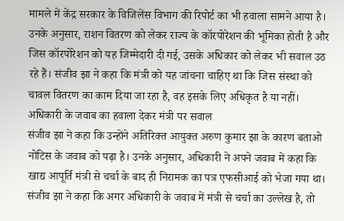मामले में केंद्र सरकार के विजिलेंस विभाग की रिपोर्ट का भी हवाला सामने आया है। उनके अनुसार, राशन वितरण को लेकर राज्य के कॉरपोरेशन की भूमिका होती है और जिस कॉरपोरेशन को यह जिम्मेदारी दी गई, उसके अधिकार को लेकर भी सवाल उठ रहे हैं। संजीव झा ने कहा कि मंत्री को यह जांचना चाहिए था कि जिस संस्था को चावल वितरण का काम दिया जा रहा है, वह इसके लिए अधिकृत है या नहीं।
अधिकारी के जवाब का हवाला देकर मंत्री पर सवाल
संजीव झा ने कहा कि उन्होंने अतिरिक्त आयुक्त अरुण कुमार झा के कारण बताओ नोटिस के जवाब को पढ़ा है। उनके अनुसार, अधिकारी ने अपने जवाब में कहा कि खाद्य आपूर्ति मंत्री से चर्चा के बाद ही निरामक का पत्र एफसीआई को भेजा गया था। संजीव झा ने कहा कि अगर अधिकारी के जवाब में मंत्री से चर्चा का उल्लेख है, तो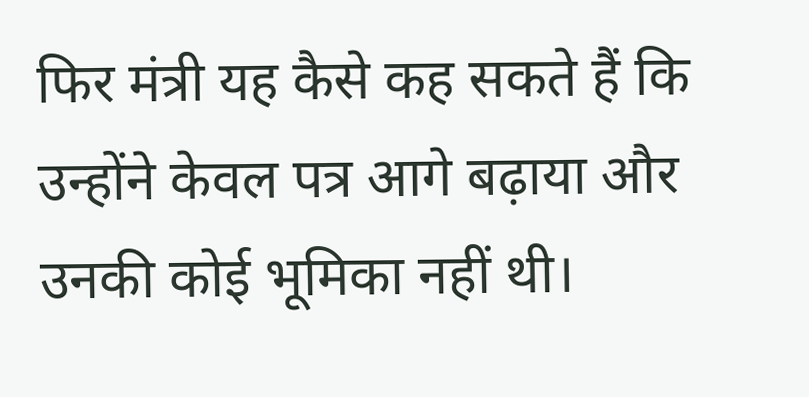फिर मंत्री यह कैसे कह सकते हैं कि उन्होंने केवल पत्र आगे बढ़ाया और उनकी कोई भूमिका नहीं थी।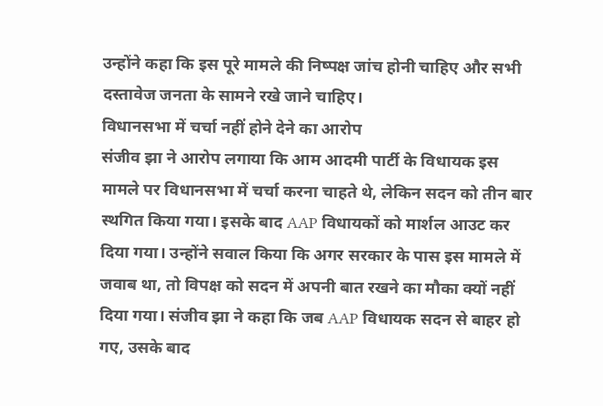उन्होंने कहा कि इस पूरे मामले की निष्पक्ष जांच होनी चाहिए और सभी दस्तावेज जनता के सामने रखे जाने चाहिए।
विधानसभा में चर्चा नहीं होने देने का आरोप
संजीव झा ने आरोप लगाया कि आम आदमी पार्टी के विधायक इस मामले पर विधानसभा में चर्चा करना चाहते थे, लेकिन सदन को तीन बार स्थगित किया गया। इसके बाद AAP विधायकों को मार्शल आउट कर दिया गया। उन्होंने सवाल किया कि अगर सरकार के पास इस मामले में जवाब था, तो विपक्ष को सदन में अपनी बात रखने का मौका क्यों नहीं दिया गया। संजीव झा ने कहा कि जब AAP विधायक सदन से बाहर हो गए, उसके बाद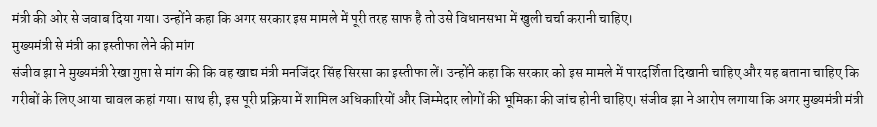मंत्री की ओर से जवाब दिया गया। उन्होंने कहा कि अगर सरकार इस मामले में पूरी तरह साफ है तो उसे विधानसभा में खुली चर्चा करानी चाहिए।
मुख्यमंत्री से मंत्री का इस्तीफा लेने की मांग
संजीव झा ने मुख्यमंत्री रेखा गुप्ता से मांग की कि वह खाद्य मंत्री मनजिंदर सिंह सिरसा का इस्तीफा लें। उन्होंने कहा कि सरकार को इस मामले में पारदर्शिता दिखानी चाहिए और यह बताना चाहिए कि गरीबों के लिए आया चावल कहां गया। साथ ही, इस पूरी प्रक्रिया में शामिल अधिकारियों और जिम्मेदार लोगों की भूमिका की जांच होनी चाहिए। संजीव झा ने आरोप लगाया कि अगर मुख्यमंत्री मंत्री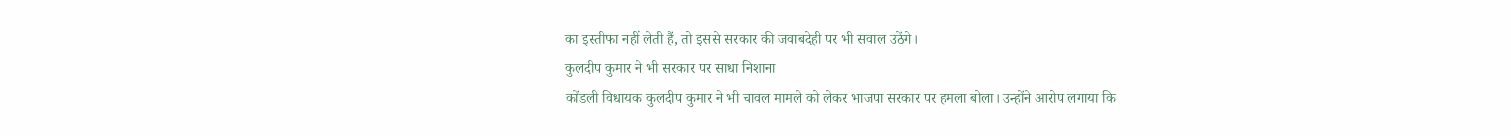का इस्तीफा नहीं लेती हैं, तो इससे सरकार की जवाबदेही पर भी सवाल उठेंगे।
कुलदीप कुमार ने भी सरकार पर साधा निशाना
कोंडली विधायक कुलदीप कुमार ने भी चावल मामले को लेकर भाजपा सरकार पर हमला बोला। उन्होंने आरोप लगाया कि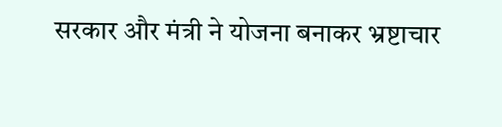सरकार और मंत्री ने योजना बनाकर भ्रष्टाचार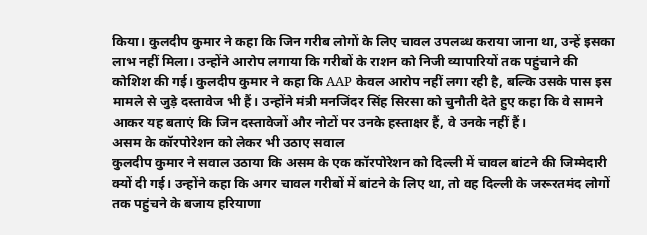किया। कुलदीप कुमार ने कहा कि जिन गरीब लोगों के लिए चावल उपलब्ध कराया जाना था, उन्हें इसका लाभ नहीं मिला। उन्होंने आरोप लगाया कि गरीबों के राशन को निजी व्यापारियों तक पहुंचाने की कोशिश की गई। कुलदीप कुमार ने कहा कि AAP केवल आरोप नहीं लगा रही है, बल्कि उसके पास इस मामले से जुड़े दस्तावेज भी हैं। उन्होंने मंत्री मनजिंदर सिंह सिरसा को चुनौती देते हुए कहा कि वे सामने आकर यह बताएं कि जिन दस्तावेजों और नोटों पर उनके हस्ताक्षर हैं, वे उनके नहीं हैं।
असम के कॉरपोरेशन को लेकर भी उठाए सवाल
कुलदीप कुमार ने सवाल उठाया कि असम के एक कॉरपोरेशन को दिल्ली में चावल बांटने की जिम्मेदारी क्यों दी गई। उन्होंने कहा कि अगर चावल गरीबों में बांटने के लिए था, तो वह दिल्ली के जरूरतमंद लोगों तक पहुंचने के बजाय हरियाणा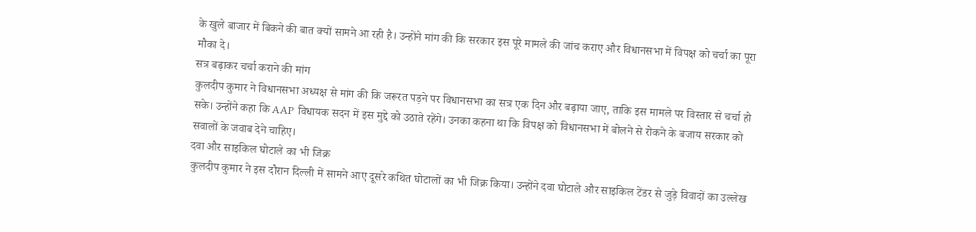के खुले बाजार में बिकने की बात क्यों सामने आ रही है। उन्होंने मांग की कि सरकार इस पूरे मामले की जांच कराए और विधानसभा में विपक्ष को चर्चा का पूरा मौका दे।
सत्र बढ़ाकर चर्चा कराने की मांग
कुलदीप कुमार ने विधानसभा अध्यक्ष से मांग की कि जरूरत पड़ने पर विधानसभा का सत्र एक दिन और बढ़ाया जाए, ताकि इस मामले पर विस्तार से चर्चा हो सके। उन्होंने कहा कि AAP विधायक सदन में इस मुद्दे को उठाते रहेंगे। उनका कहना था कि विपक्ष को विधानसभा में बोलने से रोकने के बजाय सरकार को सवालों के जवाब देने चाहिए।
दवा और साइकिल घोटाले का भी जिक्र
कुलदीप कुमार ने इस दौरान दिल्ली में सामने आए दूसरे कथित घोटालों का भी जिक्र किया। उन्होंने दवा घोटाले और साइकिल टेंडर से जुड़े विवादों का उल्लेख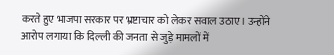करते हुए भाजपा सरकार पर भ्रष्टाचार को लेकर सवाल उठाए। उन्होंने आरोप लगाया कि दिल्ली की जनता से जुड़े मामलों में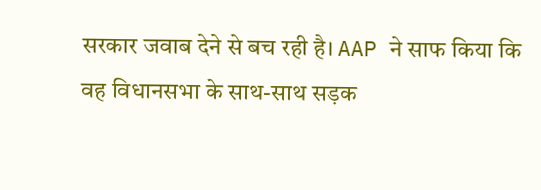सरकार जवाब देने से बच रही है। AAP ने साफ किया कि वह विधानसभा के साथ-साथ सड़क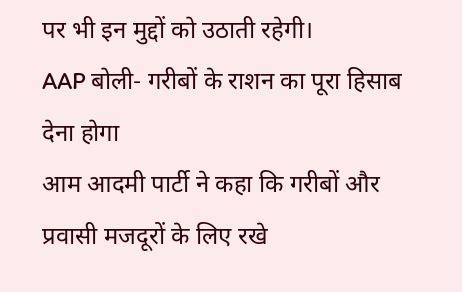पर भी इन मुद्दों को उठाती रहेगी।
AAP बोली- गरीबों के राशन का पूरा हिसाब देना होगा
आम आदमी पार्टी ने कहा कि गरीबों और प्रवासी मजदूरों के लिए रखे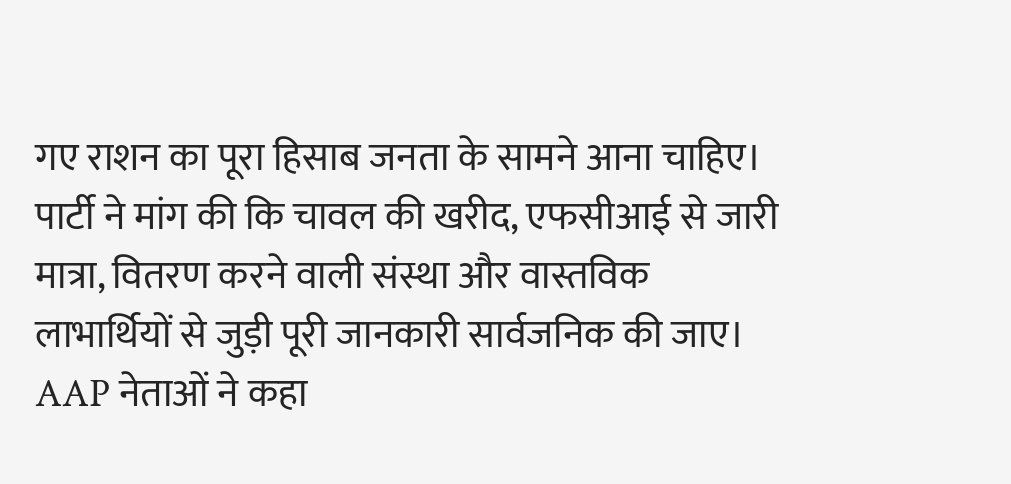गए राशन का पूरा हिसाब जनता के सामने आना चाहिए। पार्टी ने मांग की कि चावल की खरीद, एफसीआई से जारी मात्रा, वितरण करने वाली संस्था और वास्तविक लाभार्थियों से जुड़ी पूरी जानकारी सार्वजनिक की जाए। AAP नेताओं ने कहा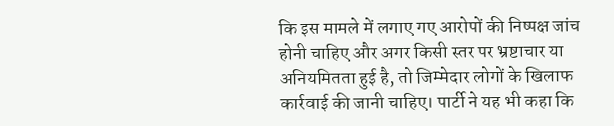कि इस मामले में लगाए गए आरोपों की निष्पक्ष जांच होनी चाहिए और अगर किसी स्तर पर भ्रष्टाचार या अनियमितता हुई है, तो जिम्मेदार लोगों के खिलाफ कार्रवाई की जानी चाहिए। पार्टी ने यह भी कहा कि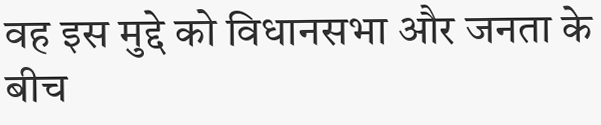वह इस मुद्दे को विधानसभा और जनता के बीच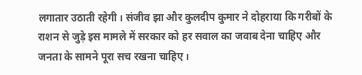लगातार उठाती रहेगी। संजीव झा और कुलदीप कुमार ने दोहराया कि गरीबों के राशन से जुड़े इस मामले में सरकार को हर सवाल का जवाब देना चाहिए और जनता के सामने पूरा सच रखना चाहिए।